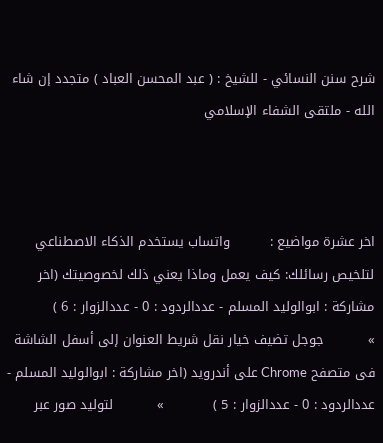شرح سنن النسائي - للشيخ : ( عبد المحسن العباد ) متجدد إن شاء الله - ملتقى الشفاء الإسلامي



اخر عشرة مواضيع :         واتساب يستخدم الذكاء الاصطناعي لتلخيص رسائلك: كيف يعمل وماذا يعني ذلك لخصوصيتك (اخر مشاركة : ابوالوليد المسلم - عددالردود : 0 - عددالزوار : 6 )           »          جوجل تضيف خيار نقل شريط العنوان إلى أسفل الشاشة فى متصفح Chrome على أندرويد (اخر مشاركة : ابوالوليد المسلم - عددالردود : 0 - عددالزوار : 5 )           »          لتوليد صور عبر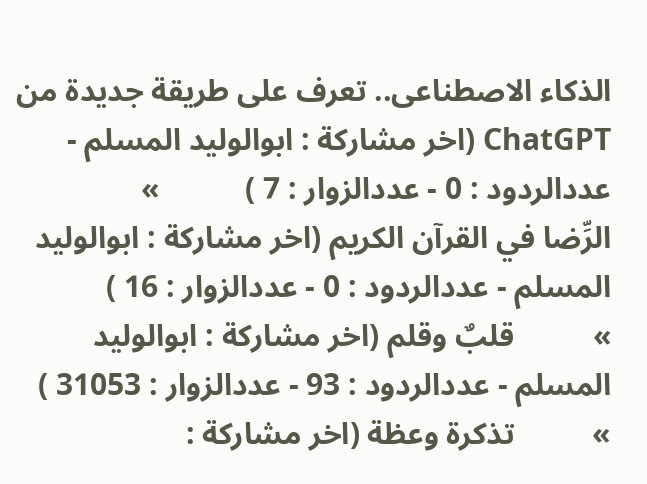الذكاء الاصطناعى.. تعرف على طريقة جديدة من ChatGPT (اخر مشاركة : ابوالوليد المسلم - عددالردود : 0 - عددالزوار : 7 )           »          الرِّضا في القرآن الكريم (اخر مشاركة : ابوالوليد المسلم - عددالردود : 0 - عددالزوار : 16 )           »          قلبٌ وقلم (اخر مشاركة : ابوالوليد المسلم - عددالردود : 93 - عددالزوار : 31053 )           »          تذكرة وعظة (اخر مشاركة :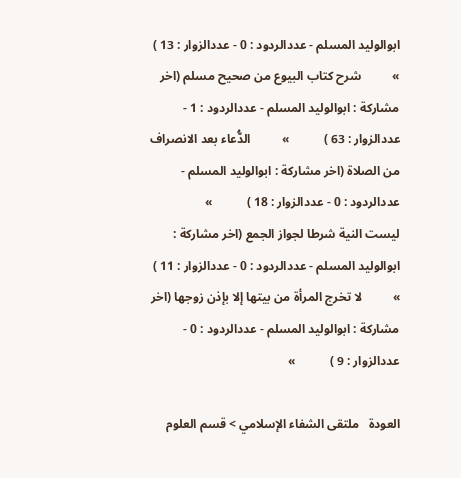ابوالوليد المسلم - عددالردود : 0 - عددالزوار : 13 )           »          شرح كتاب البيوع من صحيح مسلم (اخر مشاركة : ابوالوليد المسلم - عددالردود : 1 - عددالزوار : 63 )           »          الدُّعاء بعد الانصراف من الصلاة (اخر مشاركة : ابوالوليد المسلم - عددالردود : 0 - عددالزوار : 18 )           »          ليست النية شرطا لجواز الجمع (اخر مشاركة : ابوالوليد المسلم - عددالردود : 0 - عددالزوار : 11 )           »          لا تخرج المرأة من بيتها إلا بإذن زوجها (اخر مشاركة : ابوالوليد المسلم - عددالردود : 0 - عددالزوار : 9 )           »

العودة   ملتقى الشفاء الإسلامي > قسم العلوم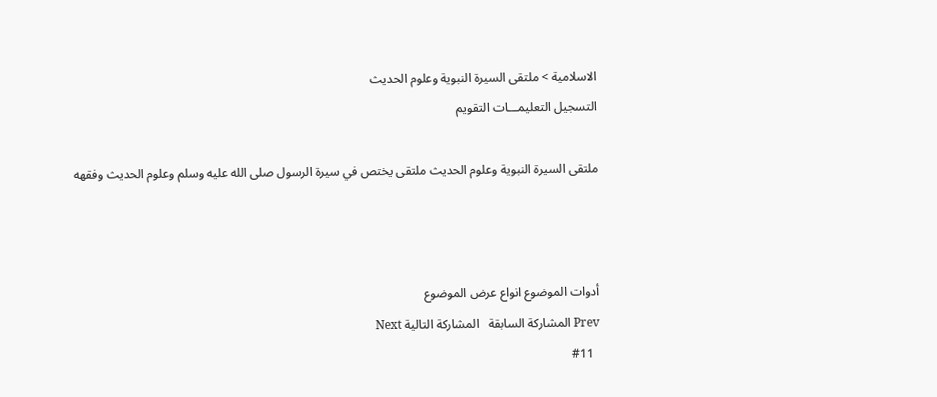الاسلامية > ملتقى السيرة النبوية وعلوم الحديث
التسجيل التعليمـــات التقويم

ملتقى السيرة النبوية وعلوم الحديث ملتقى يختص في سيرة الرسول صلى الله عليه وسلم وعلوم الحديث وفقهه



أدوات الموضوع انواع عرض الموضوع
Prev المشاركة السابقة   المشاركة التالية Next
  #11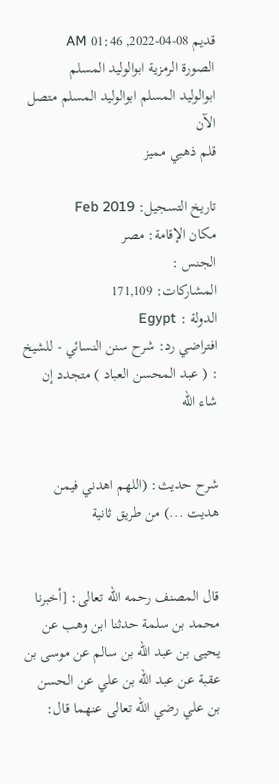قديم 08-04-2022, 01:46 AM
الصورة الرمزية ابوالوليد المسلم
ابوالوليد المسلم ابوالوليد المسلم متصل الآن
قلم ذهبي مميز

تاريخ التسجيل: Feb 2019
مكان الإقامة: مصر
الجنس :
المشاركات: 171,109
الدولة : Egypt
افتراضي رد: شرح سنن النسائي - للشيخ : ( عبد المحسن العباد ) متجدد إن شاء الله


شرح حديث: (اللهم اهدني فيمن هديت ...) من طريق ثانية


قال المصنف رحمه الله تعالى: [أخبرنا محمد بن سلمة حدثنا ابن وهب عن يحيى بن عبد الله بن سالم عن موسى بن عقبة عن عبد الله بن علي عن الحسن بن علي رضي الله تعالى عنهما قال: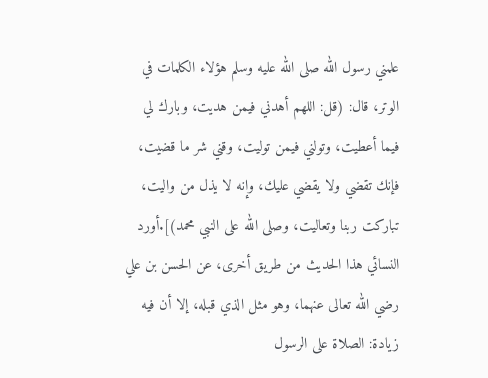علمني رسول الله صلى الله عليه وسلم هؤلاء الكلمات في الوتر، قال: (قل: اللهم أهدني فيمن هديت، وبارك لي فيما أعطيت، وتولني فيمن توليت، وقني شر ما قضيت، فإنك تقضي ولا يقضي عليك، وإنه لا يذل من واليت، تباركت ربنا وتعاليت، وصلى الله على النبي محمد)].أورد النسائي هذا الحديث من طريق أخرى، عن الحسن بن علي رضي الله تعالى عنهما، وهو مثل الذي قبله، إلا أن فيه زيادة: الصلاة على الرسول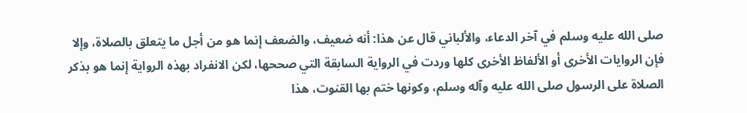صلى الله عليه وسلم في آخر الدعاء، والألباني قال عن هذا: أنه ضعيف، والضعف إنما هو من أجل ما يتعلق بالصلاة، وإلا فإن الروايات الأخرى أو الألفاظ الأخرى كلها وردت في الرواية السابقة التي صححها، لكن الانفراد بهذه الرواية إنما هو بذكر الصلاة على الرسول صلى الله عليه وآله وسلم، وكونها ختم بها القنوت، هذا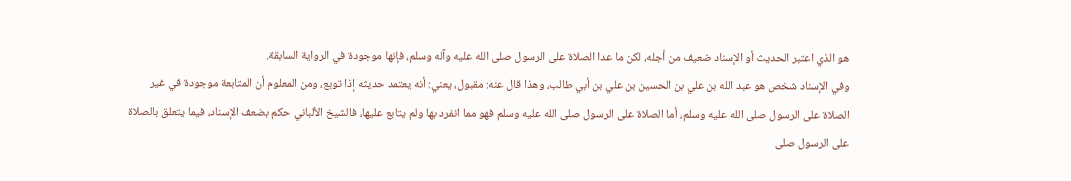هو الذي اعتبر الحديث أو الإسناد ضعيف من أجله، لكن ما عدا الصلاة على الرسول صلى الله عليه وآله وسلم، فإنها موجودة في الرواية السابقة.
وفي الإسناد شخص هو عبد الله بن علي بن الحسين بن علي بن أبي طالب، وهذا قال عنه: مقبول، يعني: أنه يعتمد حديثه إذا توبع، ومن المعلوم أن المتابعة موجودة في غير الصلاة على الرسول صلى الله عليه وسلم، أما الصلاة على الرسول صلى الله عليه وسلم فهو مما انفرد بها ولم يتابع عليها، فالشيخ الألباني حكم بضعف الإسناد، فيما يتعلق بالصلاة على الرسول صلى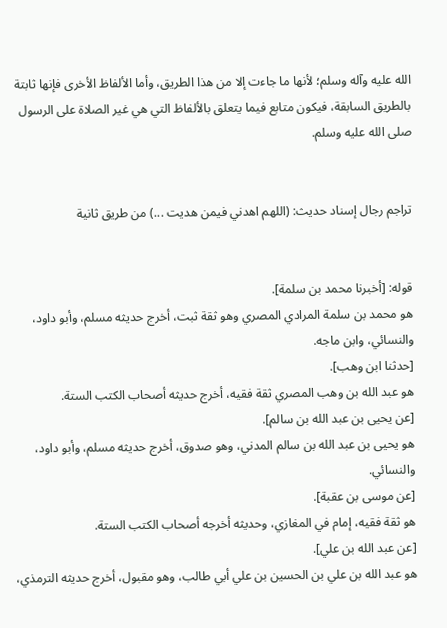الله عليه وآله وسلم؛ لأنها ما جاءت إلا من هذا الطريق، وأما الألفاظ الأخرى فإنها ثابتة بالطريق السابقة، فيكون متابع فيما يتعلق بالألفاظ التي هي غير الصلاة على الرسول صلى الله عليه وسلم.


تراجم رجال إسناد حديث: (اللهم اهدني فيمن هديت ...) من طريق ثانية


قوله: [أخبرنا محمد بن سلمة].
هو محمد بن سلمة المرادي المصري وهو ثقة ثبت، أخرج حديثه مسلم، وأبو داود، والنسائي، وابن ماجه.
[حدثنا ابن وهب].
هو عبد الله بن وهب المصري ثقة فقيه، أخرج حديثه أصحاب الكتب الستة.
[عن يحيى بن عبد الله بن سالم].
هو يحيى بن عبد الله بن سالم المدني، وهو صدوق، أخرج حديثه مسلم، وأبو داود، والنسائي.
[عن موسى بن عقبة].
هو ثقة فقيه، إمام في المغازي، وحديثه أخرجه أصحاب الكتب الستة.
[عن عبد الله بن علي].
هو عبد الله بن علي بن الحسين بن علي أبي طالب، وهو مقبول، أخرج حديثه الترمذي،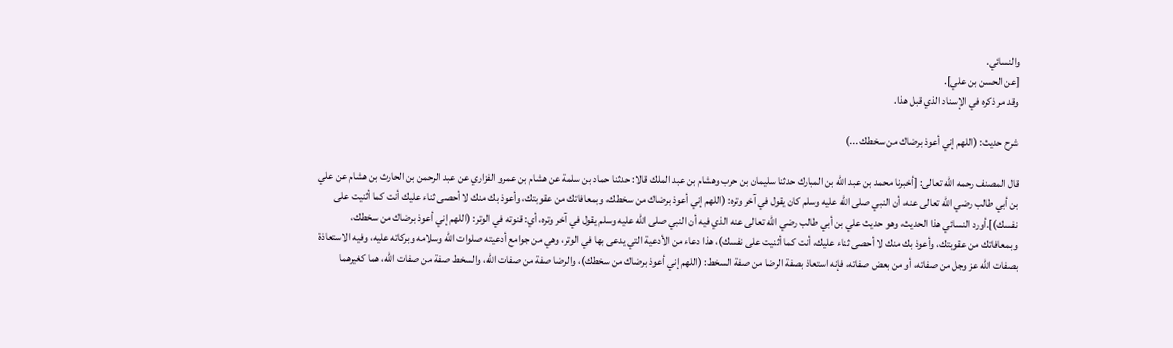والنسائي.
[عن الحسن بن علي].
وقد مر ذكره في الإسناد الذي قبل هذا.

شرح حديث: (اللهم إني أعوذ برضاك من سخطك ...)

قال المصنف رحمه الله تعالى: [أخبرنا محمد بن عبد الله بن المبارك حدثنا سليمان بن حرب وهشام بن عبد الملك قالا: حدثنا حماد بن سلمة عن هشام بن عمرو الفزاري عن عبد الرحمن بن الحارث بن هشام عن علي بن أبي طالب رضي الله تعالى عنه، أن النبي صلى الله عليه وسلم كان يقول في آخر وتره: (اللهم إني أعوذ برضاك من سخطك، وبمعافاتك من عقوبتك، وأعوذ بك منك لا أحصى ثناء عليك أنت كما أثنيت على نفسك)].أورد النسائي هذا الحديث، وهو حديث علي بن أبي طالب رضي الله تعالى عنه الذي فيه أن النبي صلى الله عليه وسلم يقول في آخر وتره، أي: قنوته في الوتر: (اللهم إني أعوذ برضاك من سخطك، وبمعافاتك من عقوبتك، وأعوذ بك منك لا أحصى ثناء عليك، أنت كما أثنيت على نفسك)، هذا دعاء من الأدعية التي يدعى بها في الوتر، وهي من جوامع أدعيته صلوات الله وسلامه وبركاته عليه، وفيه الاستعاذة بصفات الله عز وجل من صفاته، أو من بعض صفاته، فإنه استعاذ بصفة الرضا من صفة السخط: (اللهم إني أعوذ برضاك من سخطك)، والرضا صفة من صفات الله، والسخط صفة من صفات الله، هما كغيرهما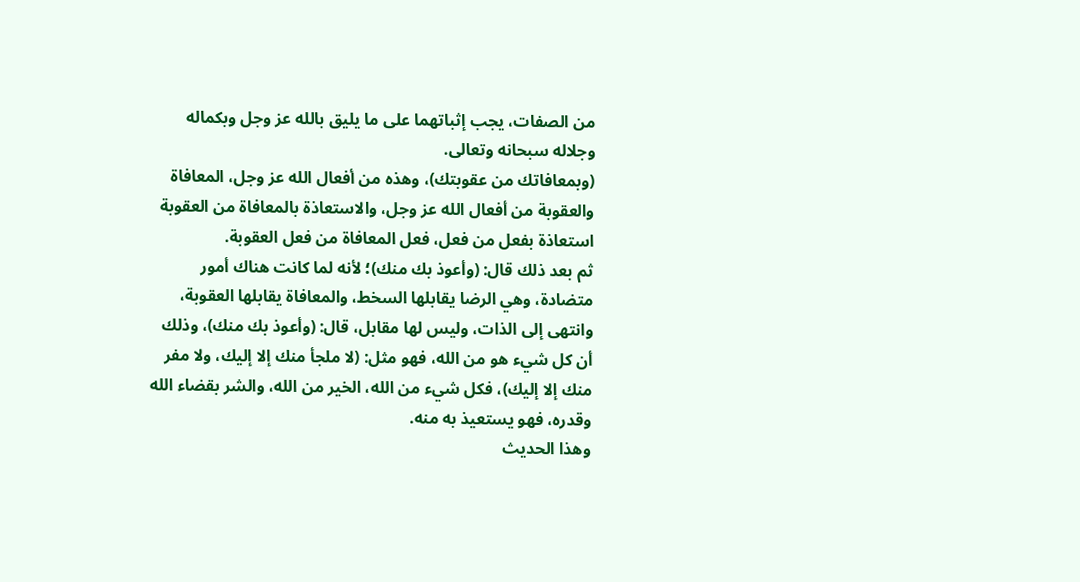من الصفات، يجب إثباتهما على ما يليق بالله عز وجل وبكماله وجلاله سبحانه وتعالى.
(وبمعافاتك من عقوبتك)، وهذه من أفعال الله عز وجل، المعافاة والعقوبة من أفعال الله عز وجل، والاستعاذة بالمعافاة من العقوبة استعاذة بفعل من فعل، فعل المعافاة من فعل العقوبة.
ثم بعد ذلك قال: (وأعوذ بك منك)؛ لأنه لما كانت هناك أمور متضادة، وهي الرضا يقابلها السخط، والمعافاة يقابلها العقوبة، وانتهى إلى الذات، وليس لها مقابل، قال: (وأعوذ بك منك)، وذلك أن كل شيء هو من الله، فهو مثل: (لا ملجأ منك إلا إليك، ولا مفر منك إلا إليك)، فكل شيء من الله، الخير من الله، والشر بقضاء الله وقدره، فهو يستعيذ به منه.
وهذا الحديث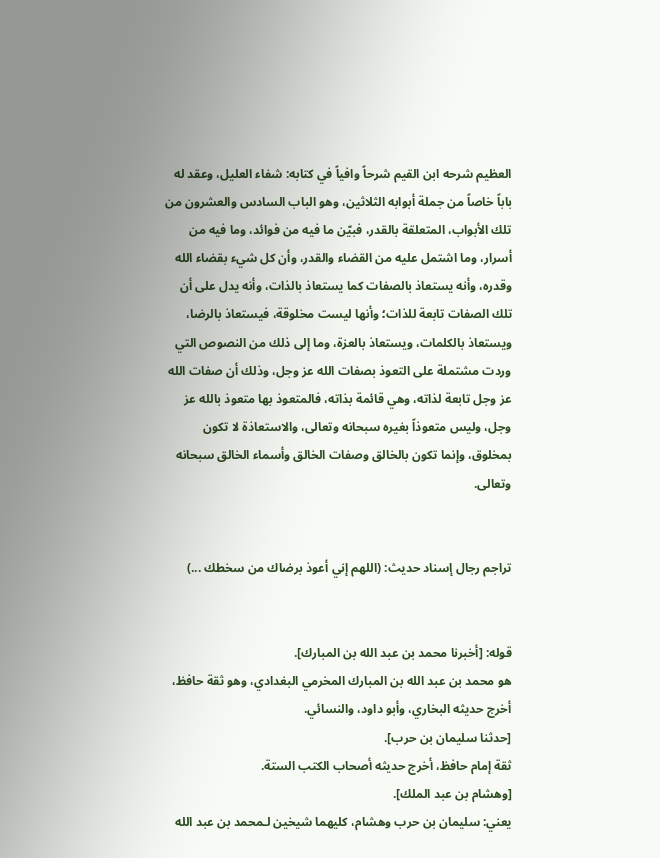العظيم شرحه ابن القيم شرحاً وافياً في كتابه: شفاء العليل، وعقد له باباً خاصاً من جملة أبوابه الثلاثين، وهو الباب السادس والعشرون من تلك الأبواب، المتعلقة بالقدر، فبيّن ما فيه من فوائد، وما فيه من أسرار، وما اشتمل عليه من القضاء والقدر، وأن كل شيء بقضاء الله وقدره، وأنه يستعاذ بالصفات كما يستعاذ بالذات، وأنه يدل على أن تلك الصفات تابعة للذات؛ وأنها ليست مخلوقة، فيستعاذ بالرضا، ويستعاذ بالكلمات، ويستعاذ بالعزة، وما إلى ذلك من النصوص التي وردت مشتملة على التعوذ بصفات الله عز وجل، وذلك أن صفات الله عز وجل تابعة لذاته، وهي قائمة بذاته، فالمتعوذ بها متعوذ بالله عز وجل، وليس متعوذاً بغيره سبحانه وتعالى، والاستعاذة لا تكون بمخلوق، وإنما تكون بالخالق وصفات الخالق وأسماء الخالق سبحانه وتعالى.


تراجم رجال إسناد حديث: (اللهم إني أعوذ برضاك من سخطك ...)


قوله: [أخبرنا محمد بن عبد الله بن المبارك].
هو محمد بن عبد الله بن المبارك المخرمي البغدادي، وهو ثقة حافظ، أخرج حديثه البخاري، وأبو داود، والنسائي.
[حدثنا سليمان بن حرب].
ثقة إمام حافظ، أخرج حديثه أصحاب الكتب الستة.
[وهشام بن عبد الملك].
يعني: سليمان بن حرب وهشام، كليهما شيخين لـمحمد بن عبد الله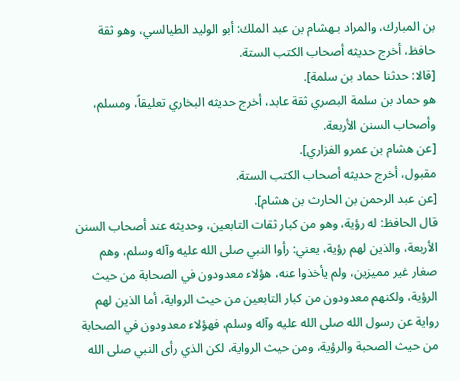بن المبارك، والمراد بـهشام بن عبد الملك: أبو الوليد الطيالسي، وهو ثقة حافظ، أخرج حديثه أصحاب الكتب الستة.
[قالا: حدثنا حماد بن سلمة].
هو حماد بن سلمة البصري ثقة عابد، أخرج حديثه البخاري تعليقاً، ومسلم، وأصحاب السنن الأربعة.
[عن هشام بن عمرو الفزاري].
مقبول، أخرج حديثه أصحاب الكتب الستة.
[عن عبد الرحمن بن الحارث بن هشام].
قال الحافظ: له رؤية، وهو من كبار ثقات التابعين، وحديثه عند أصحاب السنن الأربعة، والذين لهم رؤية، يعني: رأوا النبي صلى الله عليه وآله وسلم، وهم صغار غير مميزين، ولم يأخذوا عنه، هؤلاء معدودون في الصحابة من حيث الرؤية، ولكنهم معدودون من كبار التابعين من حيث الرواية، أما الذين لهم رواية عن رسول الله صلى الله عليه وآله وسلم، فهؤلاء معدودون في الصحابة من حيث الصحبة والرؤية، ومن حيث الرواية، لكن الذي رأى النبي صلى الله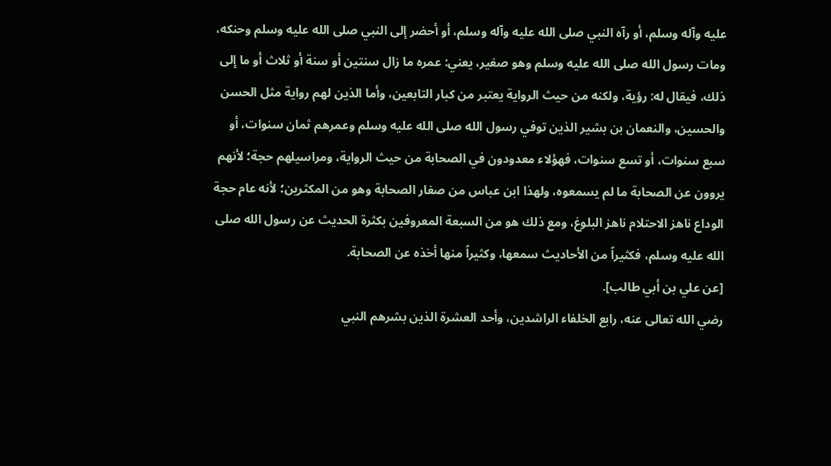عليه وآله وسلم، أو رآه النبي صلى الله عليه وآله وسلم، أو أحضر إلى النبي صلى الله عليه وسلم وحنكه، ومات رسول الله صلى الله عليه وسلم وهو صغير، يعني: عمره ما زال سنتين أو سنة أو ثلاث أو ما إلى ذلك، فيقال له: رؤية، ولكنه من حيث الرواية يعتبر من كبار التابعين، وأما الذين لهم رواية مثل الحسن والحسين، والنعمان بن بشير الذين توفي رسول الله صلى الله عليه وسلم وعمرهم ثمان سنوات، أو سبع سنوات، أو تسع سنوات، فهؤلاء معدودون في الصحابة من حيث الرواية، ومراسيلهم حجة؛ لأنهم يروون عن الصحابة ما لم يسمعوه، ولهذا ابن عباس من صغار الصحابة وهو من المكثرين؛ لأنه عام حجة الوداع ناهز الاحتلام ناهز البلوغ، ومع ذلك هو من السبعة المعروفين بكثرة الحديث عن رسول الله صلى الله عليه وسلم، فكثيراً من الأحاديث سمعها، وكثيراً منها أخذه عن الصحابة.
[عن علي بن أبي طالب].
رضي الله تعالى عنه، رابع الخلفاء الراشدين، وأحد العشرة الذين بشرهم النبي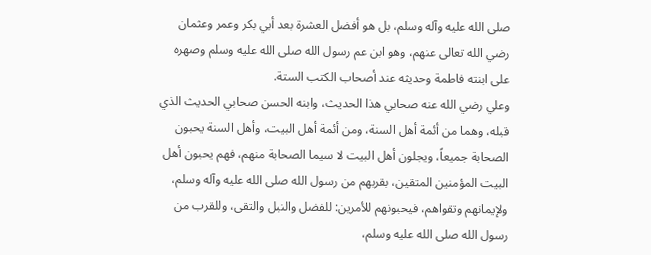صلى الله عليه وآله وسلم، بل هو أفضل العشرة بعد أبي بكر وعمر وعثمان رضي الله تعالى عنهم، وهو ابن عم رسول الله صلى الله عليه وسلم وصهره على ابنته فاطمة وحديثه عند أصحاب الكتب الستة.
وعلي رضي الله عنه صحابي هذا الحديث، وابنه الحسن صحابي الحديث الذي قبله، وهما من أئمة أهل السنة، ومن أئمة أهل البيت، وأهل السنة يحبون الصحابة جميعاً، ويجلون أهل البيت لا سيما الصحابة منهم، فهم يحبون أهل البيت المؤمنين المتقين، بقربهم من رسول الله صلى الله عليه وآله وسلم، ولإيمانهم وتقواهم، فيحبونهم للأمرين: للفضل والنبل والتقى، وللقرب من رسول الله صلى الله عليه وسلم،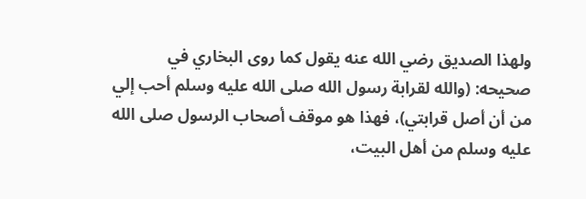ولهذا الصديق رضي الله عنه يقول كما روى البخاري في صحيحه: (والله لقرابة رسول الله صلى الله عليه وسلم أحب إلي من أن أصل قرابتي)، فهذا هو موقف أصحاب الرسول صلى الله عليه وسلم من أهل البيت،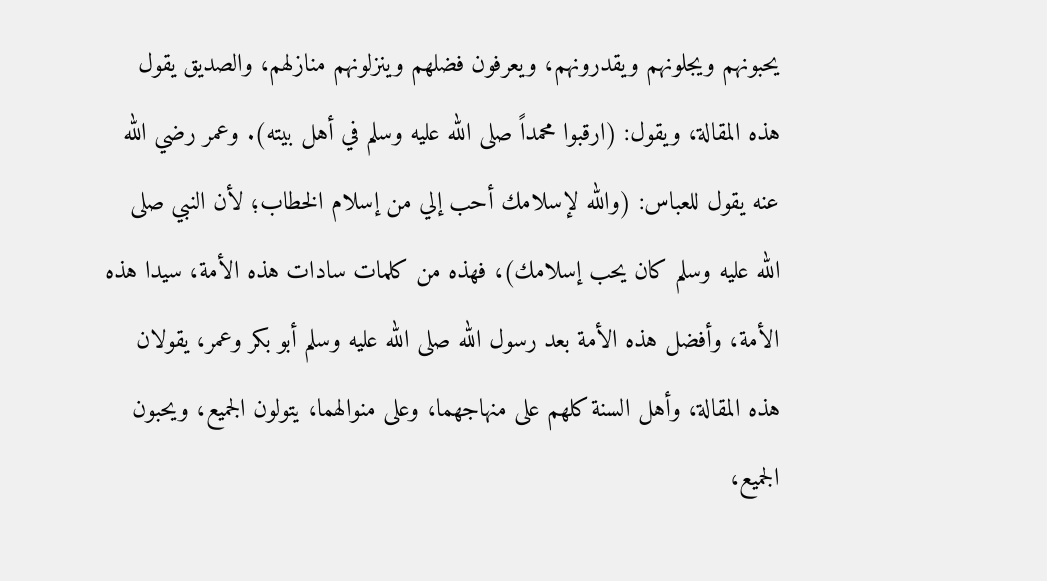يحبونهم ويجلونهم ويقدرونهم، ويعرفون فضلهم وينزلونهم منازلهم، والصديق يقول هذه المقالة، ويقول: (ارقبوا محمداً صلى الله عليه وسلم في أهل بيته). وعمر رضي الله عنه يقول للعباس: (والله لإسلامك أحب إلي من إسلام الخطاب؛ لأن النبي صلى الله عليه وسلم كان يحب إسلامك)، فهذه من كلمات سادات هذه الأمة، سيدا هذه الأمة، وأفضل هذه الأمة بعد رسول الله صلى الله عليه وسلم أبو بكر وعمر، يقولان هذه المقالة، وأهل السنة كلهم على منهاجهما، وعلى منوالهما، يتولون الجميع، ويحبون الجميع،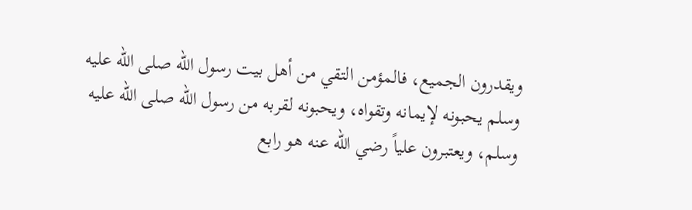ويقدرون الجميع، فالمؤمن التقي من أهل بيت رسول الله صلى الله عليه وسلم يحبونه لإيمانه وتقواه، ويحبونه لقربه من رسول الله صلى الله عليه وسلم، ويعتبرون علياً رضي الله عنه هو رابع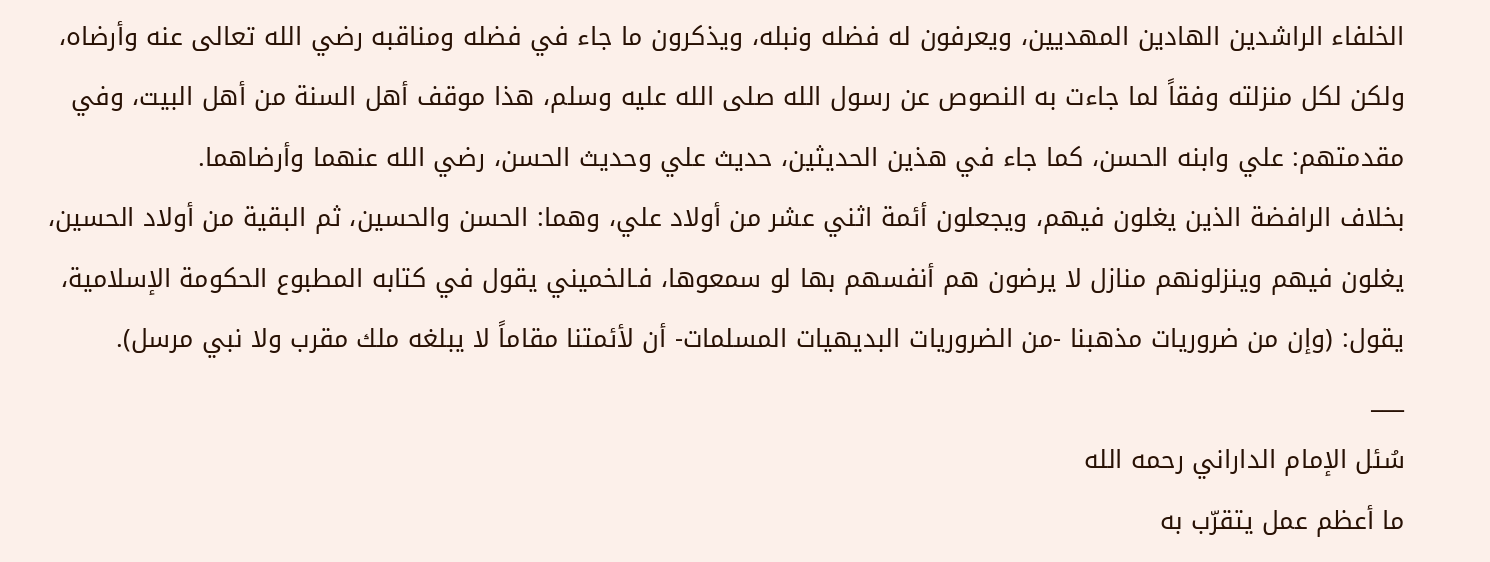الخلفاء الراشدين الهادين المهديين، ويعرفون له فضله ونبله، ويذكرون ما جاء في فضله ومناقبه رضي الله تعالى عنه وأرضاه، ولكن لكل منزلته وفقاً لما جاءت به النصوص عن رسول الله صلى الله عليه وسلم، هذا موقف أهل السنة من أهل البيت، وفي مقدمتهم: علي وابنه الحسن، كما جاء في هذين الحديثين، حديث علي وحديث الحسن، رضي الله عنهما وأرضاهما.
بخلاف الرافضة الذين يغلون فيهم، ويجعلون أئمة اثني عشر من أولاد علي، وهما: الحسن والحسين، ثم البقية من أولاد الحسين، يغلون فيهم وينزلونهم منازل لا يرضون هم أنفسهم بها لو سمعوها، فـالخميني يقول في كتابه المطبوع الحكومة الإسلامية، يقول: (وإن من ضروريات مذهبنا -من الضروريات البديهيات المسلمات- أن لأئمتنا مقاماً لا يبلغه ملك مقرب ولا نبي مرسل).
___
سُئل الإمام الداراني رحمه الله
ما أعظم عمل يتقرّب به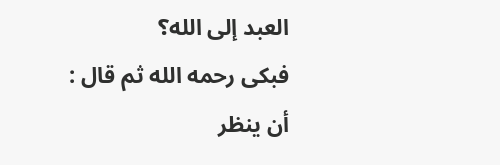العبد إلى الله؟
فبكى رحمه الله ثم قال :
أن ينظر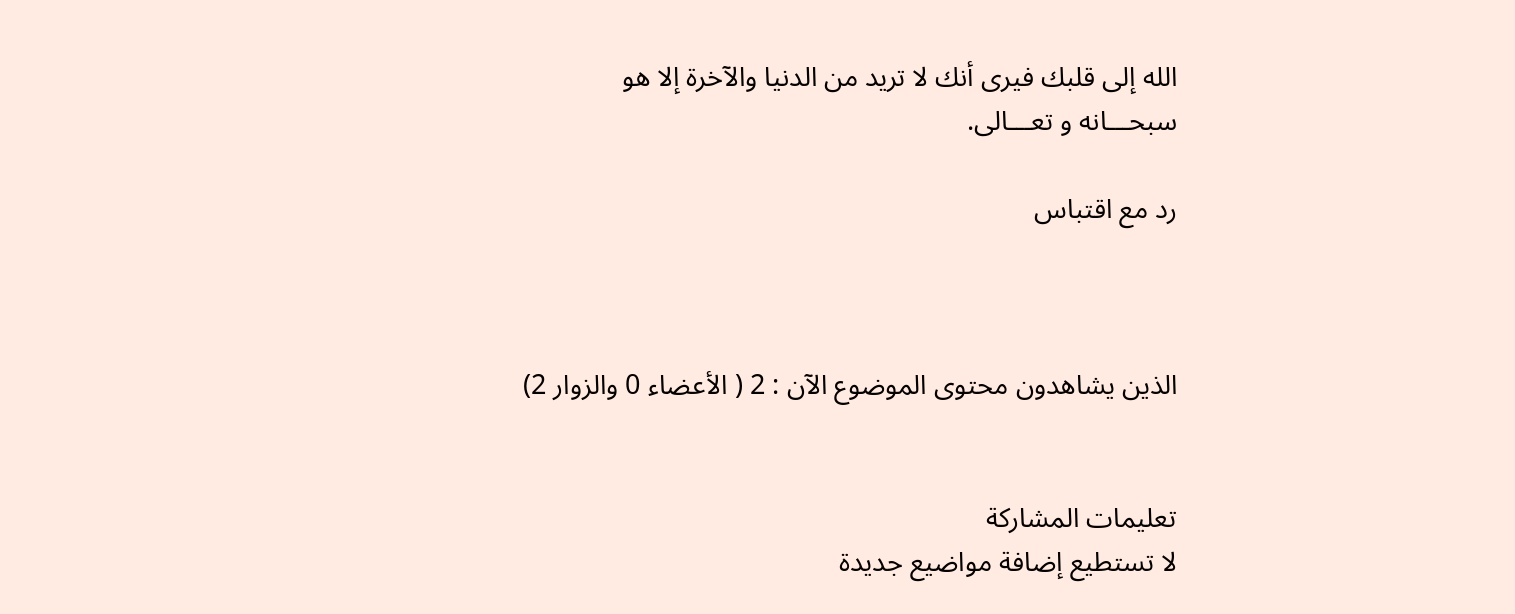الله إلى قلبك فيرى أنك لا تريد من الدنيا والآخرة إلا هو
سبحـــانه و تعـــالى.

رد مع اقتباس



الذين يشاهدون محتوى الموضوع الآن : 2 ( الأعضاء 0 والزوار 2)


تعليمات المشاركة
لا تستطيع إضافة مواضيع جديدة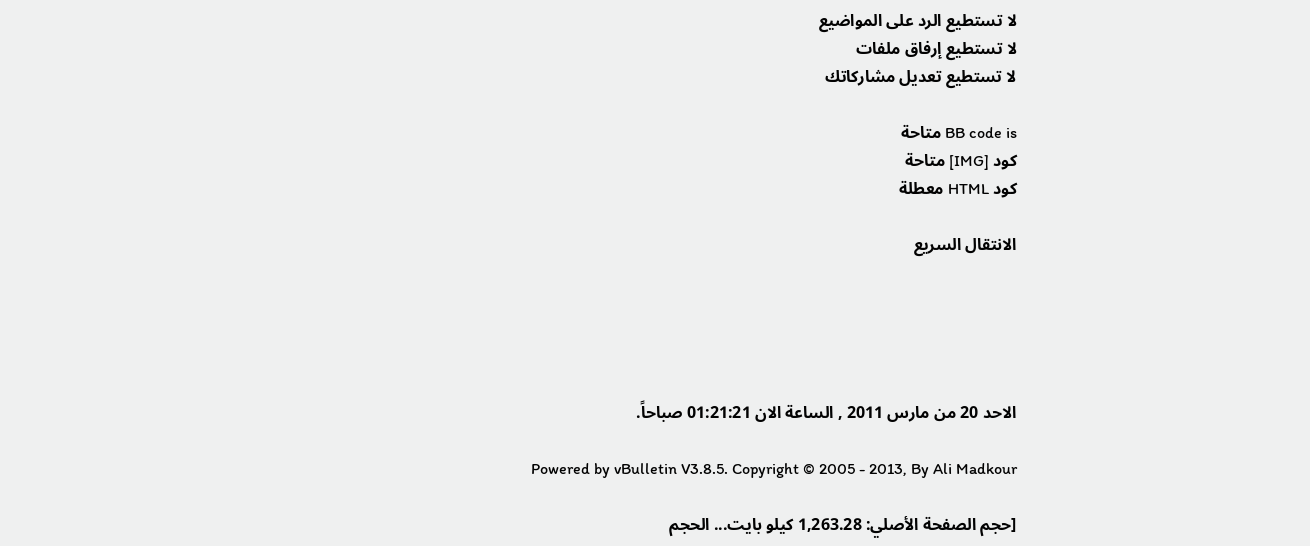لا تستطيع الرد على المواضيع
لا تستطيع إرفاق ملفات
لا تستطيع تعديل مشاركاتك

BB code is متاحة
كود [IMG] متاحة
كود HTML معطلة

الانتقال السريع





الاحد 20 من مارس 2011 , الساعة الان 01:21:21 صباحاً.

Powered by vBulletin V3.8.5. Copyright © 2005 - 2013, By Ali Madkour

[حجم الصفحة الأصلي: 1,263.28 كيلو بايت... الحجم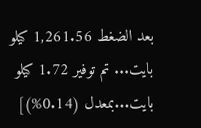بعد الضغط 1,261.56 كيلو بايت... تم توفير 1.72 كيلو بايت...بمعدل (0.14%)]